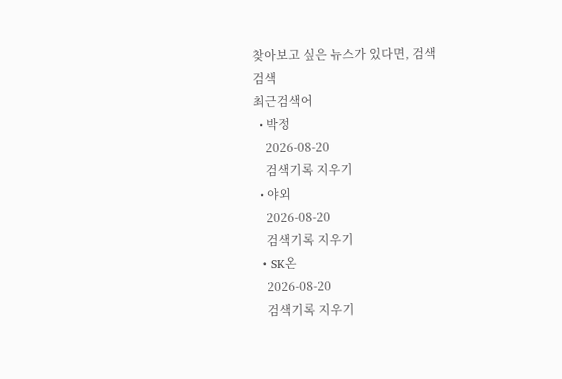찾아보고 싶은 뉴스가 있다면, 검색
검색
최근검색어
  • 박정
    2026-08-20
    검색기록 지우기
  • 야외
    2026-08-20
    검색기록 지우기
  • SK온
    2026-08-20
    검색기록 지우기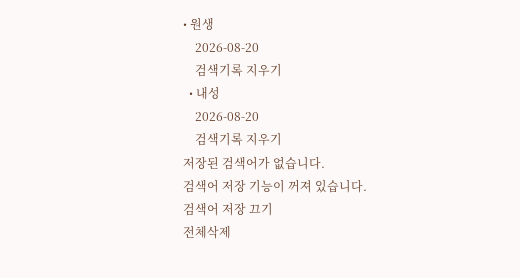• 원생
    2026-08-20
    검색기록 지우기
  • 내성
    2026-08-20
    검색기록 지우기
저장된 검색어가 없습니다.
검색어 저장 기능이 꺼져 있습니다.
검색어 저장 끄기
전체삭제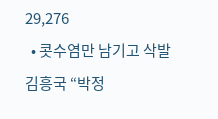29,276
  • 콧수염만 남기고 삭발 김흥국 “박정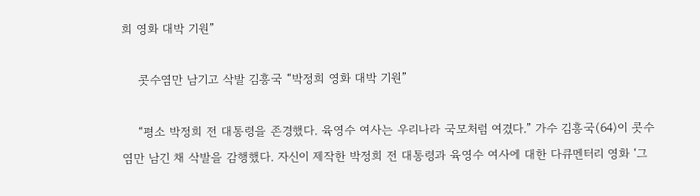희 영화 대박 기원”

    콧수염만 남기고 삭발 김흥국 “박정희 영화 대박 기원”

    “평소 박정희 전 대통령을 존경했다. 육영수 여사는 우리나라 국모처럼 여겼다.” 가수 김흥국(64)이 콧수염만 남긴 채 삭발을 감행했다. 자신이 제작한 박정희 전 대통령과 육영수 여사에 대한 다큐멘터리 영화 ‘그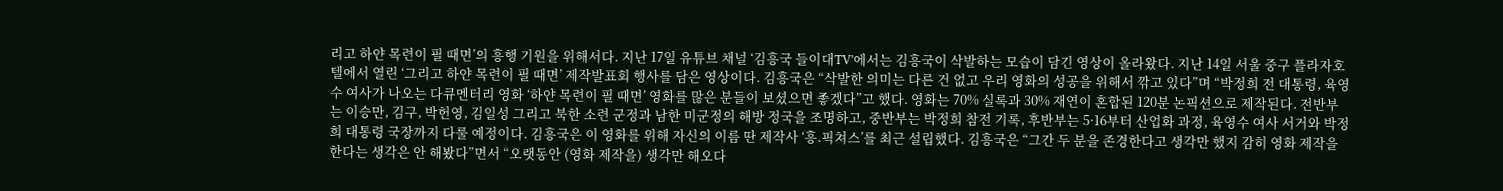리고 하얀 목련이 필 때면’의 흥행 기원을 위해서다. 지난 17일 유튜브 채널 ‘김흥국 들이대TV’에서는 김흥국이 삭발하는 모습이 담긴 영상이 올라왔다. 지난 14일 서울 중구 플라자호텔에서 열린 ‘그리고 하얀 목련이 필 때면’ 제작발표회 행사를 담은 영상이다. 김흥국은 “삭발한 의미는 다른 건 없고 우리 영화의 성공을 위해서 깎고 있다”며 “박정희 전 대통령, 육영수 여사가 나오는 다큐멘터리 영화 ‘하얀 목련이 필 때면’ 영화를 많은 분들이 보셨으면 좋겠다”고 했다. 영화는 70% 실록과 30% 재연이 혼합된 120분 논픽션으로 제작된다. 전반부는 이승만, 김구, 박헌영, 김일성 그리고 북한 소련 군정과 남한 미군정의 해방 정국을 조명하고, 중반부는 박정희 참전 기록, 후반부는 5·16부터 산업화 과정, 육영수 여사 서거와 박정희 대통령 국장까지 다룰 예정이다. 김흥국은 이 영화를 위해 자신의 이름 딴 제작사 ‘흥.픽쳐스’를 최근 설립했다. 김흥국은 “그간 두 분을 존경한다고 생각만 했지 감히 영화 제작을 한다는 생각은 안 해봤다”면서 “오랫동안 (영화 제작을) 생각만 해오다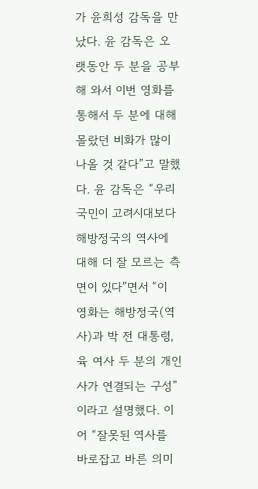가 윤희성 감독을 만났다. 윤 감독은 오랫동안 두 분을 공부해 와서 이번 영화를 통해서 두 분에 대해 몰랐던 비화가 많이 나올 것 같다”고 말했다. 윤 감독은 “우리 국민이 고려시대보다 해방정국의 역사에 대해 더 잘 모르는 측면이 있다”면서 “이 영화는 해방정국(역사)과 박 전 대통령, 육 여사 두 분의 개인사가 연결되는 구성”이라고 설명했다. 이어 “잘못된 역사를 바로잡고 바른 의미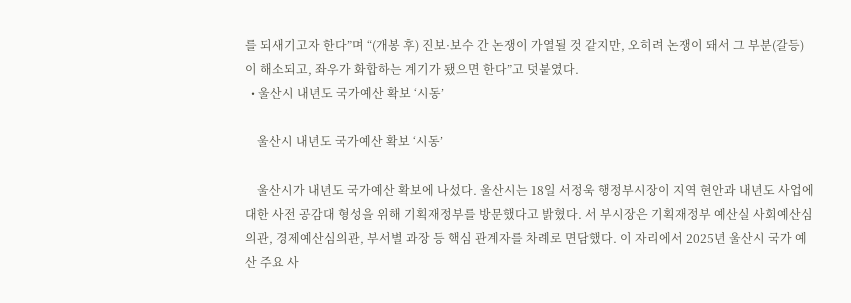를 되새기고자 한다”며 “(개봉 후) 진보·보수 간 논쟁이 가열될 것 같지만, 오히려 논쟁이 돼서 그 부분(갈등)이 해소되고, 좌우가 화합하는 계기가 됐으면 한다”고 덧붙였다.
  • 울산시 내년도 국가예산 확보 ‘시동’

    울산시 내년도 국가예산 확보 ‘시동’

    울산시가 내년도 국가예산 확보에 나섰다. 울산시는 18일 서정욱 행정부시장이 지역 현안과 내년도 사업에 대한 사전 공감대 형성을 위해 기획재정부를 방문했다고 밝혔다. 서 부시장은 기획재정부 예산실 사회예산심의관, 경제예산심의관, 부서별 과장 등 핵심 관계자를 차례로 면담했다. 이 자리에서 2025년 울산시 국가 예산 주요 사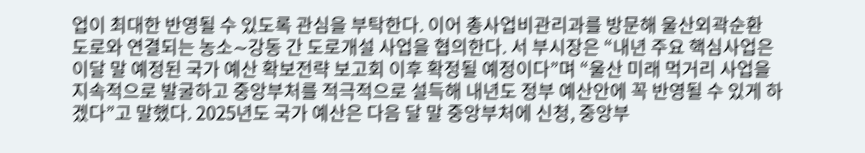업이 최대한 반영될 수 있도록 관심을 부탁한다. 이어 총사업비관리과를 방문해 울산외곽순환 도로와 연결되는 농소∼강동 간 도로개설 사업을 협의한다. 서 부시장은 “내년 주요 핵심사업은 이달 말 예정된 국가 예산 확보전략 보고회 이후 확정될 예정이다”며 “울산 미래 먹거리 사업을 지속적으로 발굴하고 중앙부처를 적극적으로 설득해 내년도 정부 예산안에 꼭 반영될 수 있게 하겠다”고 말했다. 2025년도 국가 예산은 다음 달 말 중앙부처에 신청, 중앙부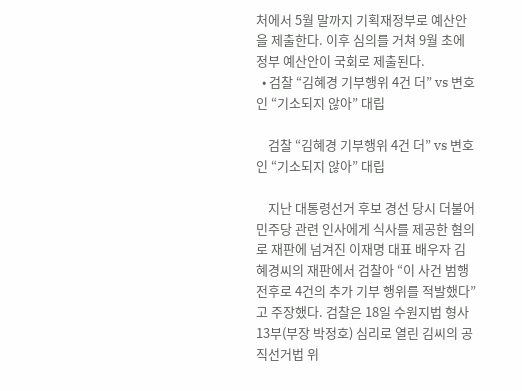처에서 5월 말까지 기획재정부로 예산안을 제출한다. 이후 심의를 거쳐 9월 초에 정부 예산안이 국회로 제출된다.
  • 검찰 “김혜경 기부행위 4건 더” vs 변호인 “기소되지 않아” 대립

    검찰 “김혜경 기부행위 4건 더” vs 변호인 “기소되지 않아” 대립

    지난 대통령선거 후보 경선 당시 더불어민주당 관련 인사에게 식사를 제공한 혐의로 재판에 넘겨진 이재명 대표 배우자 김혜경씨의 재판에서 검찰아 “이 사건 범행 전후로 4건의 추가 기부 행위를 적발했다”고 주장했다. 검찰은 18일 수원지법 형사13부(부장 박정호) 심리로 열린 김씨의 공직선거법 위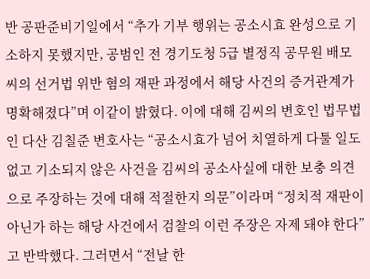반 공판준비기일에서 “추가 기부 행위는 공소시효 완성으로 기소하지 못했지만, 공범인 전 경기도청 5급 별정직 공무원 배모 씨의 선거법 위반 혐의 재판 과정에서 해당 사건의 증거관계가 명확해졌다”며 이같이 밝혔다. 이에 대해 김씨의 변호인 법무법인 다산 김칠준 변호사는 “공소시효가 넘어 치열하게 다툴 일도 없고 기소되지 않은 사건을 김씨의 공소사실에 대한 보충 의견으로 주장하는 것에 대해 적절한지 의문”이라며 “정치적 재판이 아닌가 하는 해당 사건에서 검찰의 이런 주장은 자제 돼야 한다”고 반박했다. 그러면서 “전날 한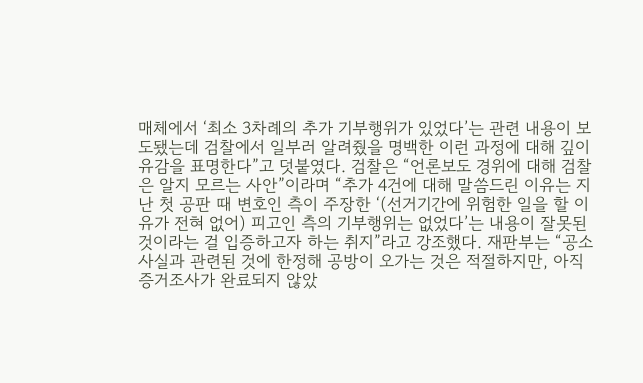매체에서 ‘최소 3차례의 추가 기부행위가 있었다’는 관련 내용이 보도됐는데 검찰에서 일부러 알려줬을 명백한 이런 과정에 대해 깊이 유감을 표명한다”고 덧붙였다. 검찰은 “언론보도 경위에 대해 검찰은 알지 모르는 사안”이라며 “추가 4건에 대해 말씀드린 이유는 지난 첫 공판 때 변호인 측이 주장한 ‘(선거기간에 위험한 일을 할 이유가 전혀 없어) 피고인 측의 기부행위는 없었다’는 내용이 잘못된 것이라는 걸 입증하고자 하는 취지”라고 강조했다. 재판부는 “공소사실과 관련된 것에 한정해 공방이 오가는 것은 적절하지만, 아직 증거조사가 완료되지 않았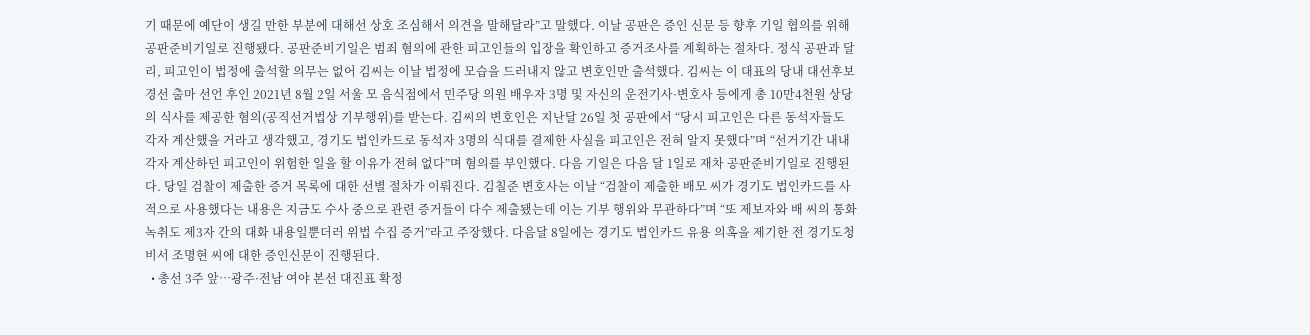기 때문에 예단이 생길 만한 부분에 대해선 상호 조심해서 의견을 말해달라”고 말했다. 이날 공판은 증인 신문 등 향후 기일 협의를 위해 공판준비기일로 진행됐다. 공판준비기일은 범죄 혐의에 관한 피고인들의 입장을 확인하고 증거조사를 계획하는 절차다. 정식 공판과 달리, 피고인이 법정에 출석할 의무는 없어 김씨는 이날 법정에 모습을 드러내지 않고 변호인만 출석했다. 김씨는 이 대표의 당내 대선후보 경선 출마 선언 후인 2021년 8월 2일 서울 모 음식점에서 민주당 의원 배우자 3명 및 자신의 운전기사·변호사 등에게 총 10만4천원 상당의 식사를 제공한 혐의(공직선거법상 기부행위)를 받는다. 김씨의 변호인은 지난달 26일 첫 공판에서 “당시 피고인은 다른 동석자들도 각자 계산했을 거라고 생각했고, 경기도 법인카드로 동석자 3명의 식대를 결제한 사실을 피고인은 전혀 알지 못했다”며 “선거기간 내내 각자 계산하던 피고인이 위험한 일을 할 이유가 전혀 없다”며 혐의를 부인했다. 다음 기일은 다음 달 1일로 재차 공판준비기일로 진행된다. 당일 검찰이 제출한 증거 목록에 대한 선별 절차가 이뤄진다. 김칠준 변호사는 이날 “검찰이 제출한 배모 씨가 경기도 법인카드를 사적으로 사용했다는 내용은 지금도 수사 중으로 관련 증거들이 다수 제출됐는데 이는 기부 행위와 무관하다”며 “또 제보자와 배 씨의 통화 녹취도 제3자 간의 대화 내용일뿐더러 위법 수집 증거”라고 주장했다. 다음달 8일에는 경기도 법인카드 유용 의혹을 제기한 전 경기도청 비서 조명현 씨에 대한 증인신문이 진행된다.
  • 총선 3주 앞…광주·전남 여야 본선 대진표 확정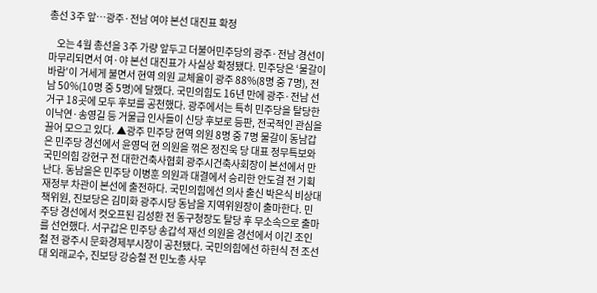총선 3주 앞…광주·전남 여야 본선 대진표 확정

    오는 4월 총선을 3주 가량 앞두고 더불어민주당의 광주·전남 경선이 마무리되면서 여·야 본선 대진표가 사실상 확정됐다. 민주당은 ‘물갈이 바람’이 거세게 불면서 현역 의원 교체율이 광주 88%(8명 중 7명), 전남 50%(10명 중 5명)에 달했다. 국민의힘도 16년 만에 광주·전남 선거구 18곳에 모두 후보를 공천했다. 광주에서는 특히 민주당을 탈당한 이낙연·송영길 등 거물급 인사들이 신당 후보로 등판, 전국적인 관심을 끌어 모으고 있다. ▲광주 민주당 현역 의원 8명 중 7명 물갈이 동남갑은 민주당 경선에서 윤영덕 현 의원을 꺾은 정진욱 당 대표 정무특보와 국민의힘 강현구 전 대한건축사협회 광주시건축사회장이 본선에서 만난다. 동남을은 민주당 이병훈 의원과 대결에서 승리한 안도걸 전 기획재정부 차관이 본선에 출전하다. 국민의힘에선 의사 출신 박은식 비상대책위원, 진보당은 김미화 광주시당 동남을 지역위원장이 출마한다. 민주당 경선에서 컷오프된 김성환 전 동구청장도 탈당 후 무소속으로 출마를 선언했다. 서구갑은 민주당 송갑석 재선 의원을 경선에서 이긴 조인철 전 광주시 문화경제부시장이 공천됐다. 국민의힘에선 하헌식 전 조선대 외래교수, 진보당 강승철 전 민노총 사무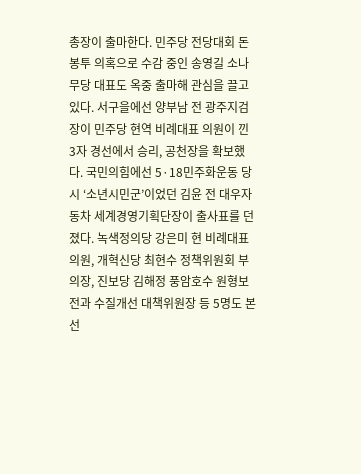총장이 출마한다. 민주당 전당대회 돈봉투 의혹으로 수감 중인 송영길 소나무당 대표도 옥중 출마해 관심을 끌고 있다. 서구을에선 양부남 전 광주지검장이 민주당 현역 비례대표 의원이 낀 3자 경선에서 승리, 공천장을 확보했다. 국민의힘에선 5·18민주화운동 당시 ‘소년시민군’이었던 김윤 전 대우자동차 세계경영기획단장이 출사표를 던졌다. 녹색정의당 강은미 현 비례대표 의원, 개혁신당 최현수 정책위원회 부의장, 진보당 김해정 풍암호수 원형보전과 수질개선 대책위원장 등 5명도 본선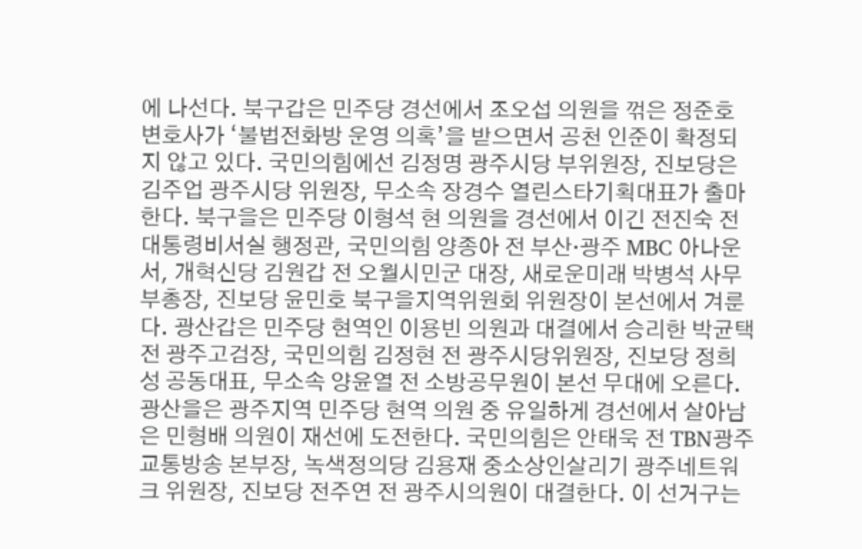에 나선다. 북구갑은 민주당 경선에서 조오섭 의원을 꺾은 정준호 변호사가 ‘불법전화방 운영 의혹’을 받으면서 공천 인준이 확정되지 않고 있다. 국민의힘에선 김정명 광주시당 부위원장, 진보당은 김주업 광주시당 위원장, 무소속 장경수 열린스타기획대표가 출마한다. 북구을은 민주당 이형석 현 의원을 경선에서 이긴 전진숙 전 대통령비서실 행정관, 국민의힘 양종아 전 부산·광주 MBC 아나운서, 개혁신당 김원갑 전 오월시민군 대장, 새로운미래 박병석 사무부총장, 진보당 윤민호 북구을지역위원회 위원장이 본선에서 겨룬다. 광산갑은 민주당 현역인 이용빈 의원과 대결에서 승리한 박균택 전 광주고검장, 국민의힘 김정현 전 광주시당위원장, 진보당 정희성 공동대표, 무소속 양윤열 전 소방공무원이 본선 무대에 오른다. 광산을은 광주지역 민주당 현역 의원 중 유일하게 경선에서 살아남은 민형배 의원이 재선에 도전한다. 국민의힘은 안태욱 전 TBN광주교통방송 본부장, 녹색정의당 김용재 중소상인살리기 광주네트워크 위원장, 진보당 전주연 전 광주시의원이 대결한다. 이 선거구는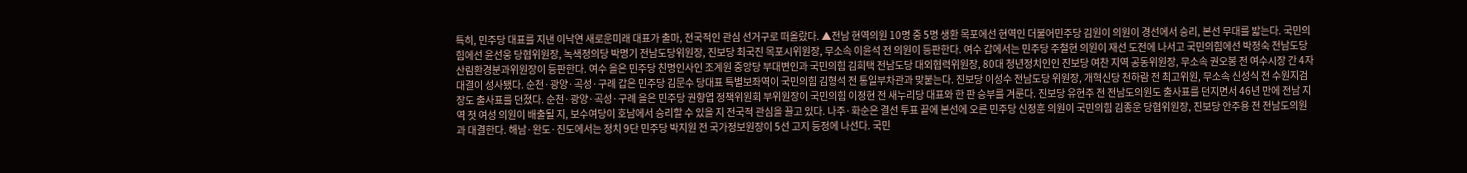특히, 민주당 대표를 지낸 이낙연 새로운미래 대표가 출마, 전국적인 관심 선거구로 떠올랐다. ▲전남 현역의원 10명 중 5명 생환 목포에선 현역인 더불어민주당 김원이 의원이 경선에서 승리, 본선 무대를 밟는다. 국민의힘에선 윤선웅 당협위원장, 녹색정의당 박명기 전남도당위원장, 진보당 최국진 목포시위원장, 무소속 이윤석 전 의원이 등판한다. 여수 갑에서는 민주당 주철현 의원이 재선 도전에 나서고 국민의힘에선 박정숙 전남도당 산림환경분과위원장이 등판한다. 여수 을은 민주당 친명인사인 조계원 중앙당 부대변인과 국민의힘 김희택 전남도당 대외협력위원장, 80대 청년정치인인 진보당 여찬 지역 공동위원장, 무소속 권오봉 전 여수시장 간 4자 대결이 성사됐다. 순천·광양·곡성·구례 갑은 민주당 김문수 당대표 특별보좌역이 국민의힘 김형석 전 통일부차관과 맞붙는다. 진보당 이성수 전남도당 위원장, 개혁신당 천하람 전 최고위원, 무소속 신성식 전 수원지검장도 출사표를 던졌다. 순천·광양·곡성·구례 을은 민주당 권향엽 정책위원회 부위원장이 국민의힘 이정현 전 새누리당 대표와 한 판 승부를 겨룬다. 진보당 유현주 전 전남도의원도 출사표를 던지면서 46년 만에 전남 지역 첫 여성 의원이 배출될 지, 보수여당이 호남에서 승리할 수 있을 지 전국적 관심을 끌고 있다. 나주·화순은 결선 투표 끝에 본선에 오른 민주당 신정훈 의원이 국민의힘 김종운 당협위원장, 진보당 안주용 전 전남도의원과 대결한다. 해남·완도·진도에서는 정치 9단 민주당 박지원 전 국가정보원장이 5선 고지 등정에 나선다. 국민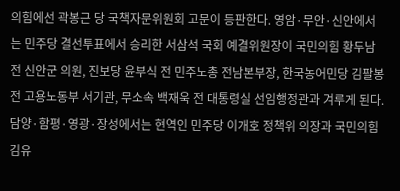의힘에선 곽봉근 당 국책자문위원회 고문이 등판한다. 영암·무안·신안에서는 민주당 결선투표에서 승리한 서삼석 국회 예결위원장이 국민의힘 황두남 전 신안군 의원, 진보당 윤부식 전 민주노총 전남본부장, 한국농어민당 김팔봉 전 고용노동부 서기관, 무소속 백재욱 전 대통령실 선임행정관과 겨루게 된다. 담양·함평·영광·장성에서는 현역인 민주당 이개호 정책위 의장과 국민의힘 김유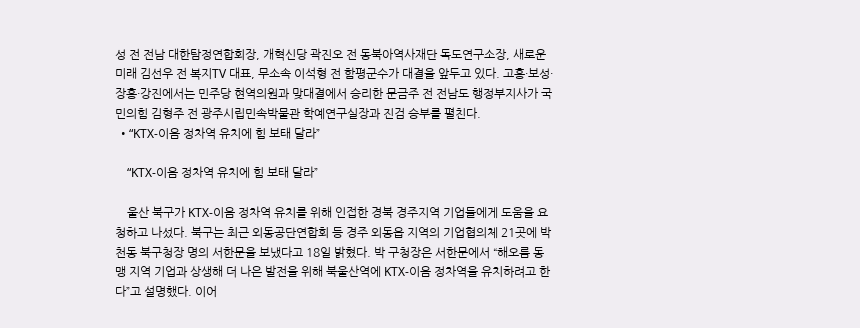성 전 전남 대한탐정연합회장, 개혁신당 곽진오 전 동북아역사재단 독도연구소장, 새로운미래 김선우 전 복지TV 대표, 무소속 이석형 전 함평군수가 대결을 앞두고 있다. 고흥·보성·장흥·강진에서는 민주당 현역의원과 맞대결에서 승리한 문금주 전 전남도 행정부지사가 국민의힘 김형주 전 광주시립민속박물관 학예연구실장과 진검 승부를 펼친다.
  • “KTX-이음 정차역 유치에 힘 보태 달라”

    “KTX-이음 정차역 유치에 힘 보태 달라”

    울산 북구가 KTX-이음 정차역 유치를 위해 인접한 경북 경주지역 기업들에게 도움을 요청하고 나섰다. 북구는 최근 외동공단연합회 등 경주 외동읍 지역의 기업협의체 21곳에 박천동 북구청장 명의 서한문을 보냈다고 18일 밝혔다. 박 구청장은 서한문에서 “해오름 동맹 지역 기업과 상생해 더 나은 발전을 위해 북울산역에 KTX-이음 정차역을 유치하려고 한다”고 설명했다. 이어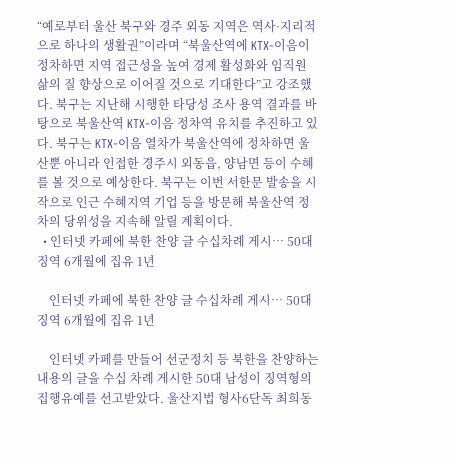“예로부터 울산 북구와 경주 외동 지역은 역사·지리적으로 하나의 생활권”이라며 “북울산역에 KTX-이음이 정차하면 지역 접근성을 높여 경제 활성화와 임직원 삶의 질 향상으로 이어질 것으로 기대한다”고 강조했다. 북구는 지난해 시행한 타당성 조사 용역 결과를 바탕으로 북울산역 KTX-이음 정차역 유치를 추진하고 있다. 북구는 KTX-이음 열차가 북울산역에 정차하면 울산뿐 아니라 인접한 경주시 외동읍, 양남면 등이 수혜를 볼 것으로 예상한다. 북구는 이번 서한문 발송을 시작으로 인근 수혜지역 기업 등을 방문해 북울산역 정차의 당위성을 지속해 알릴 계획이다.
  • 인터넷 카페에 북한 찬양 글 수십차례 게시… 50대 징역 6개월에 집유 1년

    인터넷 카페에 북한 찬양 글 수십차례 게시… 50대 징역 6개월에 집유 1년

    인터넷 카페를 만들어 선군정치 등 북한을 찬양하는 내용의 글을 수십 차례 게시한 50대 남성이 징역형의 집행유예를 선고받았다. 울산지법 형사6단독 최희동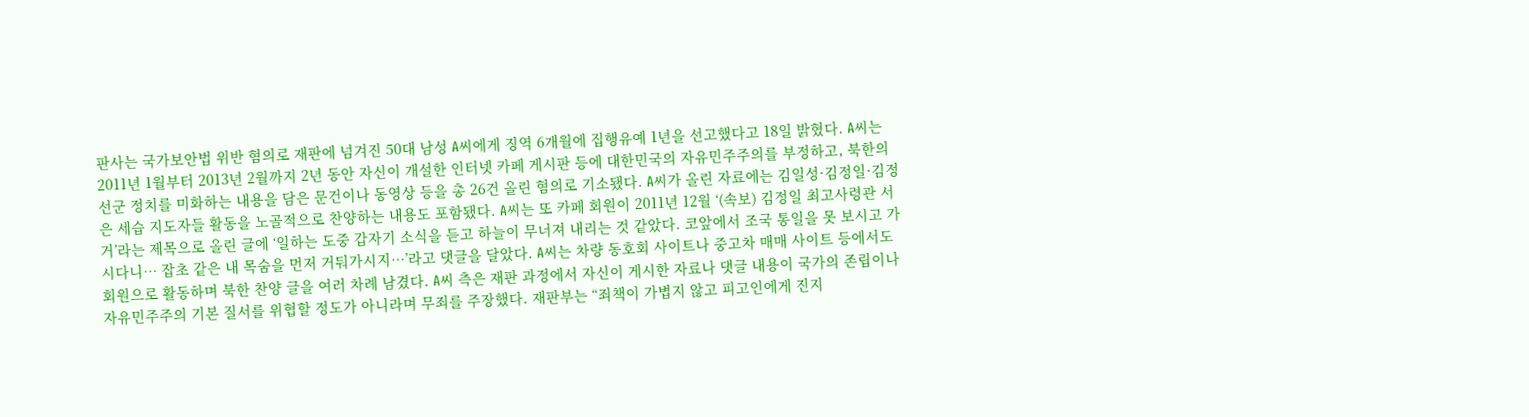판사는 국가보안법 위반 혐의로 재판에 넘겨진 50대 남성 A씨에게 징역 6개월에 집행유예 1년을 선고했다고 18일 밝혔다. A씨는 2011년 1월부터 2013년 2월까지 2년 동안 자신이 개설한 인터넷 카페 게시판 등에 대한민국의 자유민주주의를 부정하고, 북한의 선군 정치를 미화하는 내용을 담은 문건이나 동영상 등을 총 26건 올린 혐의로 기소됐다. A씨가 올린 자료에는 김일성·김정일·김정은 세습 지도자들 활동을 노골적으로 찬양하는 내용도 포함됐다. A씨는 또 카페 회원이 2011년 12월 ‘(속보) 김정일 최고사령관 서거’라는 제목으로 올린 글에 ‘일하는 도중 갑자기 소식을 듣고 하늘이 무너져 내리는 것 같았다. 코앞에서 조국 통일을 못 보시고 가시다니… 잡초 같은 내 목숨을 먼저 거둬가시지…’라고 댓글을 달았다. A씨는 차량 동호회 사이트나 중고차 매매 사이트 등에서도 회원으로 활동하며 북한 찬양 글을 여러 차례 남겼다. A씨 측은 재판 과정에서 자신이 게시한 자료나 댓글 내용이 국가의 존립이나 자유민주주의 기본 질서를 위협할 정도가 아니라며 무죄를 주장했다. 재판부는 “죄책이 가볍지 않고 피고인에게 진지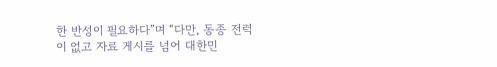한 반성이 필요하다”며 “다만, 동종 전력이 없고 자료 게시를 넘어 대한민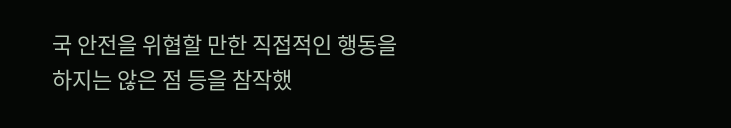국 안전을 위협할 만한 직접적인 행동을 하지는 않은 점 등을 참작했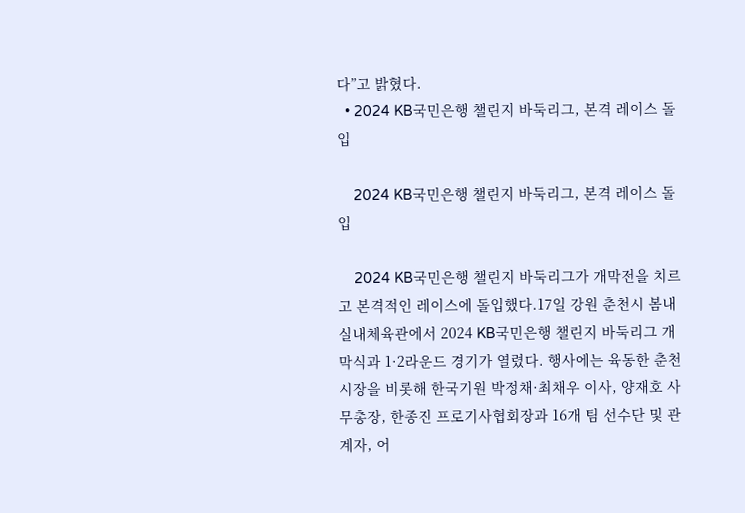다”고 밝혔다.
  • 2024 KB국민은행 챌린지 바둑리그, 본격 레이스 돌입

    2024 KB국민은행 챌린지 바둑리그, 본격 레이스 돌입

    2024 KB국민은행 챌린지 바둑리그가 개막전을 치르고 본격적인 레이스에 돌입했다.17일 강원 춘천시 봄내실내체육관에서 2024 KB국민은행 챌린지 바둑리그 개막식과 1·2라운드 경기가 열렸다. 행사에는 육동한 춘천시장을 비롯해 한국기원 박정채·최채우 이사, 양재호 사무총장, 한종진 프로기사협회장과 16개 팀 선수단 및 관계자, 어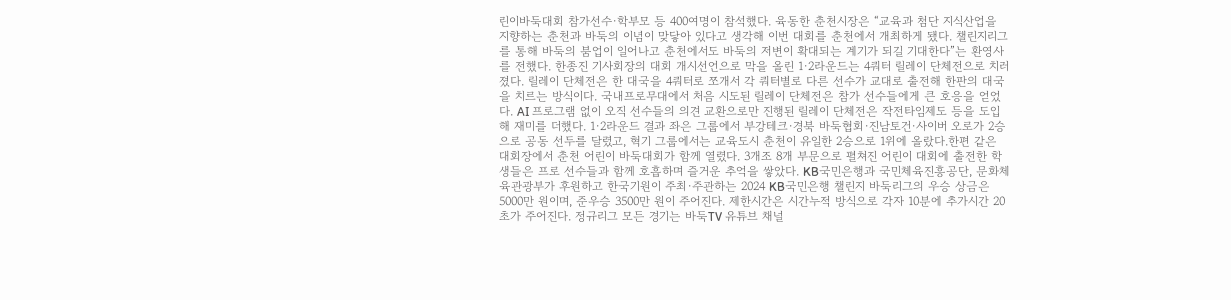린이바둑대회 참가선수·학부모 등 400여명이 참석했다. 육동한 춘천시장은 “교육과 첨단 지식산업을 지향하는 춘천과 바둑의 이념이 맞닿아 있다고 생각해 이번 대회를 춘천에서 개최하게 됐다. 챌린지리그를 통해 바둑의 붐업이 일어나고 춘천에서도 바둑의 저변이 확대되는 계기가 되길 기대한다”는 환영사를 전했다. 한종진 기사회장의 대회 개시선언으로 막을 올린 1·2라운드는 4쿼터 릴레이 단체전으로 치러졌다. 릴레이 단체전은 한 대국을 4쿼터로 쪼개서 각 쿼터별로 다른 선수가 교대로 출전해 한판의 대국을 치르는 방식이다. 국내프로무대에서 처음 시도된 릴레이 단체전은 참가 선수들에게 큰 호응을 얻었다. AI 프로그램 없이 오직 선수들의 의견 교환으로만 진행된 릴레이 단체전은 작전타임제도 등을 도입해 재미를 더했다. 1·2라운드 결과 좌은 그룹에서 부강테크·경북 바둑협회·진남토건·사이버 오로가 2승으로 공동 선두를 달렸고, 혁기 그룹에서는 교육도시 춘천이 유일한 2승으로 1위에 올랐다.한편 같은 대회장에서 춘천 어린이 바둑대회가 함께 열렸다. 3개조 8개 부문으로 펼쳐진 어린이 대회에 출전한 학생들은 프로 선수들과 함께 호흡하며 즐거운 추억을 쌓았다. KB국민은행과 국민체육진흥공단, 문화체육관광부가 후원하고 한국기원이 주최·주관하는 2024 KB국민은행 챌린지 바둑리그의 우승 상금은 5000만 원이며, 준우승 3500만 원이 주어진다. 제한시간은 시간누적 방식으로 각자 10분에 추가시간 20초가 주어진다. 정규리그 모든 경기는 바둑TV 유튜브 채널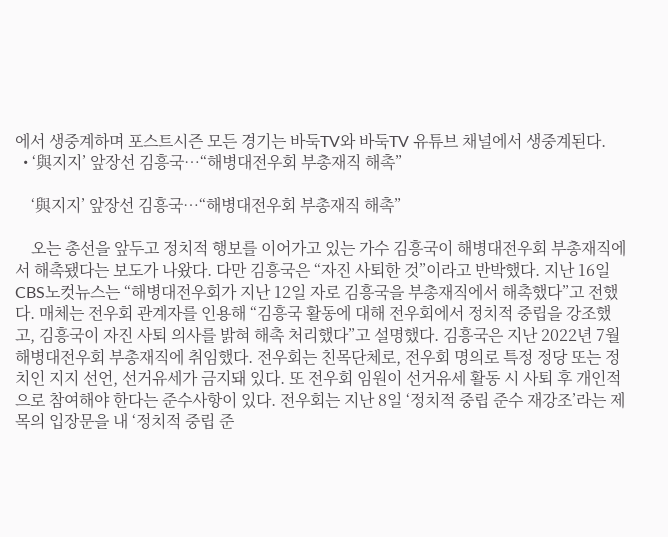에서 생중계하며 포스트시즌 모든 경기는 바둑TV와 바둑TV 유튜브 채널에서 생중계된다.
  • ‘與지지’ 앞장선 김흥국…“해병대전우회 부총재직 해촉”

    ‘與지지’ 앞장선 김흥국…“해병대전우회 부총재직 해촉”

    오는 총선을 앞두고 정치적 행보를 이어가고 있는 가수 김흥국이 해병대전우회 부총재직에서 해촉됐다는 보도가 나왔다. 다만 김흥국은 “자진 사퇴한 것”이라고 반박했다. 지난 16일 CBS노컷뉴스는 “해병대전우회가 지난 12일 자로 김흥국을 부총재직에서 해촉했다”고 전했다. 매체는 전우회 관계자를 인용해 “김흥국 활동에 대해 전우회에서 정치적 중립을 강조했고, 김흥국이 자진 사퇴 의사를 밝혀 해촉 처리했다”고 설명했다. 김흥국은 지난 2022년 7월 해병대전우회 부총재직에 취임했다. 전우회는 친목단체로, 전우회 명의로 특정 정당 또는 정치인 지지 선언, 선거유세가 금지돼 있다. 또 전우회 임원이 선거유세 활동 시 사퇴 후 개인적으로 참여해야 한다는 준수사항이 있다. 전우회는 지난 8일 ‘정치적 중립 준수 재강조’라는 제목의 입장문을 내 ‘정치적 중립 준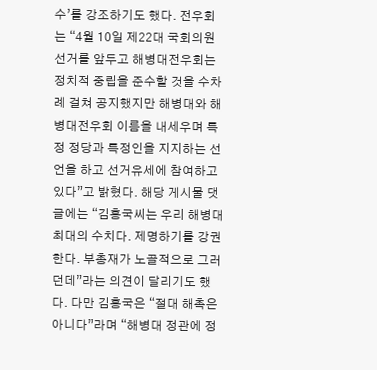수’를 강조하기도 했다. 전우회는 “4월 10일 제22대 국회의원 선거를 앞두고 해병대전우회는 정치적 중립을 준수할 것을 수차례 걸쳐 공지했지만 해병대와 해병대전우회 이름을 내세우며 특정 정당과 특정인을 지지하는 선언을 하고 선거유세에 참여하고 있다”고 밝혔다. 해당 게시물 댓글에는 “김흥국씨는 우리 해병대 최대의 수치다. 제명하기를 강권한다. 부총재가 노골적으로 그러던데”라는 의견이 달리기도 했다. 다만 김흥국은 “절대 해촉은 아니다”라며 “해병대 정관에 정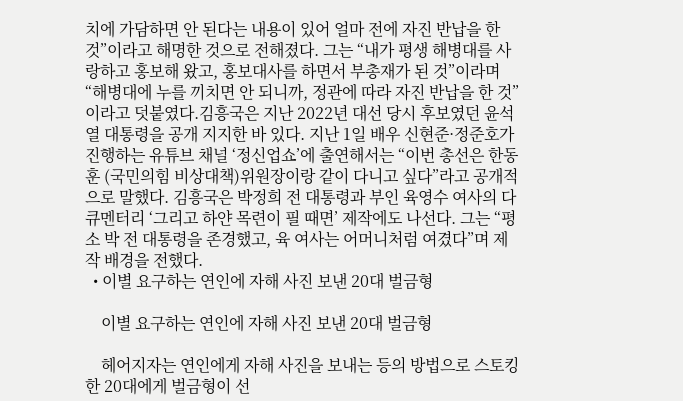치에 가담하면 안 된다는 내용이 있어 얼마 전에 자진 반납을 한 것”이라고 해명한 것으로 전해졌다. 그는 “내가 평생 해병대를 사랑하고 홍보해 왔고, 홍보대사를 하면서 부총재가 된 것”이라며 “해병대에 누를 끼치면 안 되니까, 정관에 따라 자진 반납을 한 것”이라고 덧붙였다.김흥국은 지난 2022년 대선 당시 후보였던 윤석열 대통령을 공개 지지한 바 있다. 지난 1일 배우 신현준·정준호가 진행하는 유튜브 채널 ‘정신업쇼’에 출연해서는 “이번 총선은 한동훈 (국민의힘 비상대책)위원장이랑 같이 다니고 싶다”라고 공개적으로 말했다. 김흥국은 박정희 전 대통령과 부인 육영수 여사의 다큐멘터리 ‘그리고 하얀 목련이 필 때면’ 제작에도 나선다. 그는 “평소 박 전 대통령을 존경했고, 육 여사는 어머니처럼 여겼다”며 제작 배경을 전했다.
  • 이별 요구하는 연인에 자해 사진 보낸 20대 벌금형

    이별 요구하는 연인에 자해 사진 보낸 20대 벌금형

    헤어지자는 연인에게 자해 사진을 보내는 등의 방법으로 스토킹한 20대에게 벌금형이 선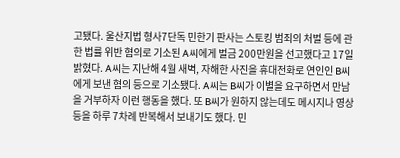고됐다. 울산지법 형사7단독 민한기 판사는 스토킹 범죄의 처벌 등에 관한 법률 위반 혐의로 기소된 A씨에게 벌금 200만원을 선고했다고 17일 밝혔다. A씨는 지난해 4월 새벽, 자해한 사진을 휴대전화로 연인인 B씨에게 보낸 혐의 등으로 기소됐다. A씨는 B씨가 이별을 요구하면서 만남을 거부하자 이런 행동을 했다. 또 B씨가 원하지 않는데도 메시지나 영상 등을 하루 7차례 반복해서 보내기도 했다. 민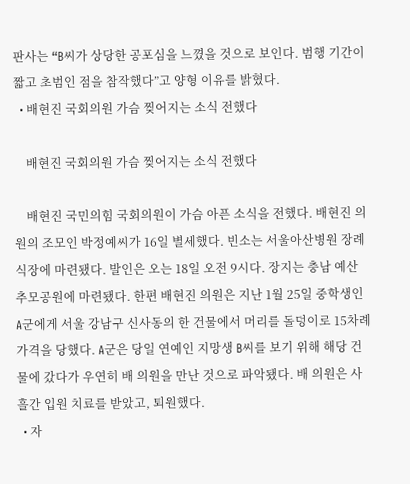판사는 “B씨가 상당한 공포심을 느꼈을 것으로 보인다. 범행 기간이 짧고 초범인 점을 참작했다”고 양형 이유를 밝혔다.
  • 배현진 국회의원 가슴 찢어지는 소식 전했다

    배현진 국회의원 가슴 찢어지는 소식 전했다

    배현진 국민의힘 국회의원이 가슴 아픈 소식을 전했다. 배현진 의원의 조모인 박정예씨가 16일 별세했다. 빈소는 서울아산병원 장례식장에 마련됐다. 발인은 오는 18일 오전 9시다. 장지는 충남 예산 추모공원에 마련됐다. 한편 배현진 의원은 지난 1월 25일 중학생인 A군에게 서울 강남구 신사동의 한 건물에서 머리를 돌덩이로 15차례 가격을 당했다. A군은 당일 연예인 지망생 B씨를 보기 위해 해당 건물에 갔다가 우연히 배 의원을 만난 것으로 파악됐다. 배 의원은 사흘간 입원 치료를 받았고, 퇴원했다.
  • 자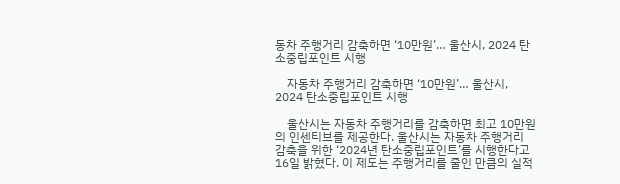동차 주행거리 감축하면 ‘10만원’… 울산시, 2024 탄소중립포인트 시행

    자동차 주행거리 감축하면 ‘10만원’… 울산시, 2024 탄소중립포인트 시행

    울산시는 자동차 주행거리를 감축하면 최고 10만원의 인센티브를 제공한다. 울산시는 자동차 주행거리 감축을 위한 ‘2024년 탄소중립포인트’를 시행한다고 16일 밝혔다. 이 제도는 주행거리를 줄인 만큼의 실적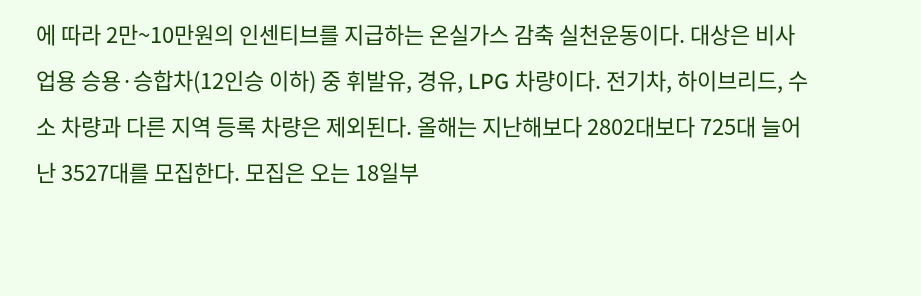에 따라 2만~10만원의 인센티브를 지급하는 온실가스 감축 실천운동이다. 대상은 비사업용 승용·승합차(12인승 이하) 중 휘발유, 경유, LPG 차량이다. 전기차, 하이브리드, 수소 차량과 다른 지역 등록 차량은 제외된다. 올해는 지난해보다 2802대보다 725대 늘어난 3527대를 모집한다. 모집은 오는 18일부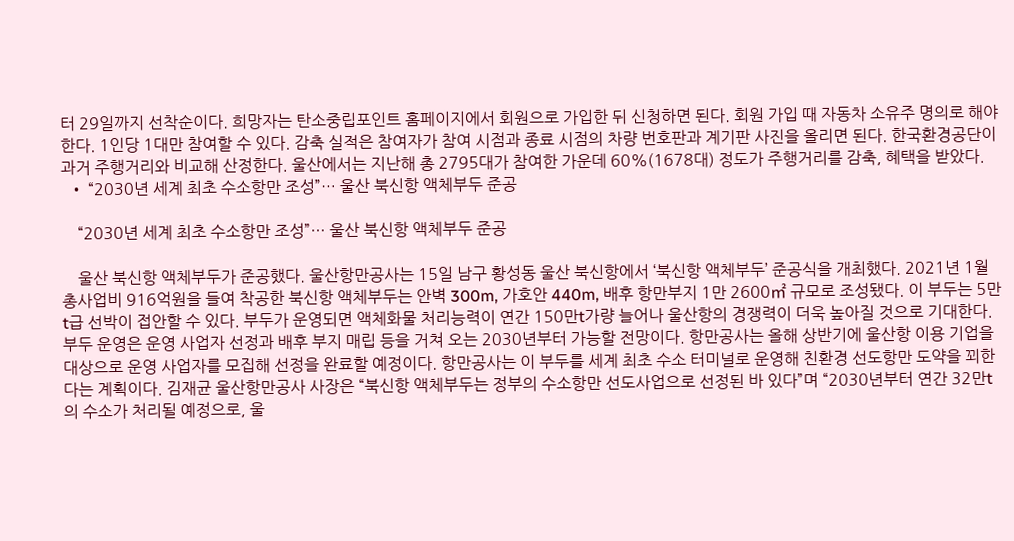터 29일까지 선착순이다. 희망자는 탄소중립포인트 홈페이지에서 회원으로 가입한 뒤 신청하면 된다. 회원 가입 때 자동차 소유주 명의로 해야 한다. 1인당 1대만 참여할 수 있다. 감축 실적은 참여자가 참여 시점과 종료 시점의 차량 번호판과 계기판 사진을 올리면 된다. 한국환경공단이 과거 주행거리와 비교해 산정한다. 울산에서는 지난해 총 2795대가 참여한 가운데 60%(1678대) 정도가 주행거리를 감축, 혜택을 받았다.
  • “2030년 세계 최초 수소항만 조성”… 울산 북신항 액체부두 준공

    “2030년 세계 최초 수소항만 조성”… 울산 북신항 액체부두 준공

    울산 북신항 액체부두가 준공했다. 울산항만공사는 15일 남구 황성동 울산 북신항에서 ‘북신항 액체부두’ 준공식을 개최했다. 2021년 1월 총사업비 916억원을 들여 착공한 북신항 액체부두는 안벽 300m, 가호안 440m, 배후 항만부지 1만 2600㎡ 규모로 조성됐다. 이 부두는 5만t급 선박이 접안할 수 있다. 부두가 운영되면 액체화물 처리능력이 연간 150만t가량 늘어나 울산항의 경쟁력이 더욱 높아질 것으로 기대한다. 부두 운영은 운영 사업자 선정과 배후 부지 매립 등을 거쳐 오는 2030년부터 가능할 전망이다. 항만공사는 올해 상반기에 울산항 이용 기업을 대상으로 운영 사업자를 모집해 선정을 완료할 예정이다. 항만공사는 이 부두를 세계 최초 수소 터미널로 운영해 친환경 선도항만 도약을 꾀한다는 계획이다. 김재균 울산항만공사 사장은 “북신항 액체부두는 정부의 수소항만 선도사업으로 선정된 바 있다”며 “2030년부터 연간 32만t의 수소가 처리될 예정으로, 울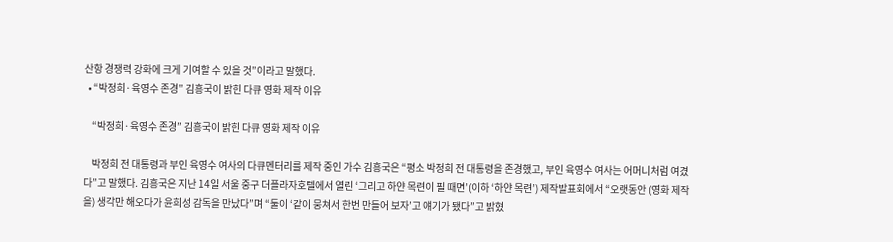산항 경쟁력 강화에 크게 기여할 수 있을 것”이라고 말했다.
  • “박정희·육영수 존경” 김흥국이 밝힌 다큐 영화 제작 이유

    “박정희·육영수 존경” 김흥국이 밝힌 다큐 영화 제작 이유

    박정희 전 대통령과 부인 육영수 여사의 다큐멘터리를 제작 중인 가수 김흥국은 “평소 박정희 전 대통령을 존경했고, 부인 육영수 여사는 어머니처럼 여겼다”고 말했다. 김흥국은 지난 14일 서울 중구 더플라자호텔에서 열린 ‘그리고 하얀 목련이 필 때면’(이하 ‘하얀 목련’) 제작발표회에서 “오랫동안 (영화 제작을) 생각만 해오다가 윤희성 감독을 만났다”며 “둘이 ‘같이 뭉쳐서 한번 만들어 보자’고 얘기가 됐다”고 밝혔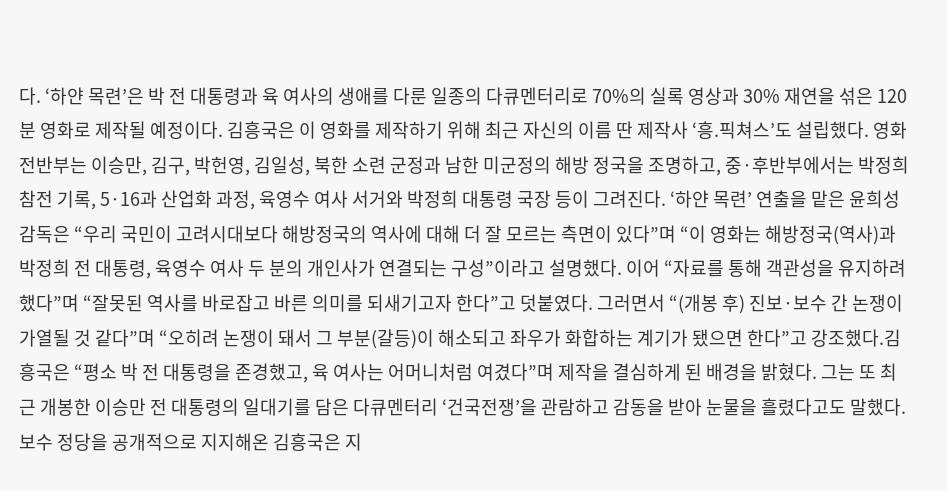다. ‘하얀 목련’은 박 전 대통령과 육 여사의 생애를 다룬 일종의 다큐멘터리로 70%의 실록 영상과 30% 재연을 섞은 120분 영화로 제작될 예정이다. 김흥국은 이 영화를 제작하기 위해 최근 자신의 이름 딴 제작사 ‘흥.픽쳐스’도 설립했다. 영화 전반부는 이승만, 김구, 박헌영, 김일성, 북한 소련 군정과 남한 미군정의 해방 정국을 조명하고, 중·후반부에서는 박정희 참전 기록, 5·16과 산업화 과정, 육영수 여사 서거와 박정희 대통령 국장 등이 그려진다. ‘하얀 목련’ 연출을 맡은 윤희성 감독은 “우리 국민이 고려시대보다 해방정국의 역사에 대해 더 잘 모르는 측면이 있다”며 “이 영화는 해방정국(역사)과 박정희 전 대통령, 육영수 여사 두 분의 개인사가 연결되는 구성”이라고 설명했다. 이어 “자료를 통해 객관성을 유지하려 했다”며 “잘못된 역사를 바로잡고 바른 의미를 되새기고자 한다”고 덧붙였다. 그러면서 “(개봉 후) 진보·보수 간 논쟁이 가열될 것 같다”며 “오히려 논쟁이 돼서 그 부분(갈등)이 해소되고 좌우가 화합하는 계기가 됐으면 한다”고 강조했다.김흥국은 “평소 박 전 대통령을 존경했고, 육 여사는 어머니처럼 여겼다”며 제작을 결심하게 된 배경을 밝혔다. 그는 또 최근 개봉한 이승만 전 대통령의 일대기를 담은 다큐멘터리 ‘건국전쟁’을 관람하고 감동을 받아 눈물을 흘렸다고도 말했다. 보수 정당을 공개적으로 지지해온 김흥국은 지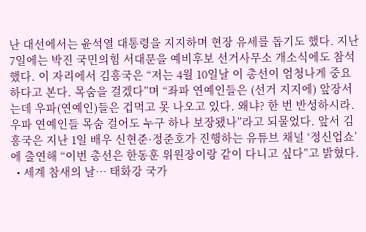난 대선에서는 윤석열 대통령을 지지하며 현장 유세를 돕기도 했다. 지난 7일에는 박진 국민의힘 서대문을 예비후보 선거사무소 개소식에도 참석했다. 이 자리에서 김흥국은 “저는 4월 10일날 이 총선이 엄청나게 중요하다고 본다. 목숨을 걸겠다”며 “좌파 연예인들은 (선거 지지에) 앞장서는데 우파(연예인)들은 겁먹고 못 나오고 있다. 왜냐? 한 번 반성하시라. 우파 연예인들 목숨 걸어도 누구 하나 보장됐나”라고 되물었다. 앞서 김흥국은 지난 1일 배우 신현준·정준호가 진행하는 유튜브 채널 ‘정신업쇼’에 출연해 “이번 총선은 한동훈 위원장이랑 같이 다니고 싶다”고 밝혔다.
  • 세계 참새의 날… 태화강 국가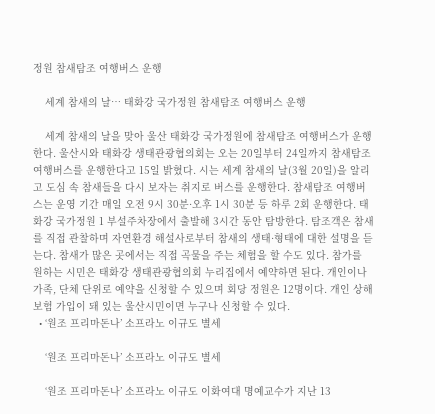정원 참새탐조 여행버스 운행

    세계 참새의 날… 태화강 국가정원 참새탐조 여행버스 운행

    세계 참새의 날을 맞아 울산 태화강 국가정원에 참새탐조 여행버스가 운행한다. 울산시와 태화강 생태관광협의회는 오는 20일부터 24일까지 참새탐조 여행버스를 운행한다고 15일 밝혔다. 시는 세계 참새의 날(3월 20일)을 알리고 도심 속 참새들을 다시 보자는 취지로 버스를 운행한다. 참새탐조 여행버스는 운영 기간 매일 오전 9시 30분·오후 1시 30분 등 하루 2회 운행한다. 태화강 국가정원 1 부설주차장에서 출발해 3시간 동안 탐방한다. 탐조객은 참새를 직접 관찰하며 자연환경 해설사로부터 참새의 생태·형태에 대한 설명을 듣는다. 참새가 많은 곳에서는 직접 곡물을 주는 체험을 할 수도 있다. 참가를 원하는 시민은 태화강 생태관광협의회 누리집에서 예약하면 된다. 개인이나 가족, 단체 단위로 예약을 신청할 수 있으며 회당 정원은 12명이다. 개인 상해보험 가입이 돼 있는 울산시민이면 누구나 신청할 수 있다.
  • ‘원조 프리마돈나’ 소프라노 이규도 별세

    ‘원조 프리마돈나’ 소프라노 이규도 별세

    ‘원조 프리마돈나’ 소프라노 이규도 이화여대 명예교수가 지난 13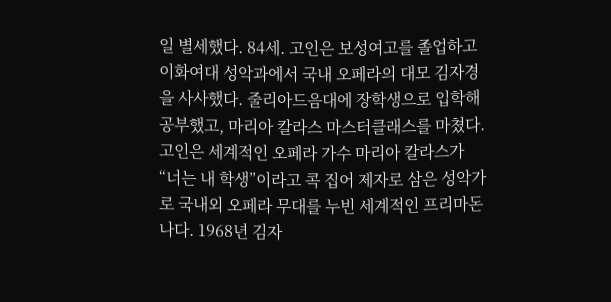일 별세했다. 84세. 고인은 보성여고를 졸업하고 이화여대 성악과에서 국내 오페라의 대모 김자경을 사사했다. 줄리아드음대에 장학생으로 입학해 공부했고, 마리아 칼라스 마스터클래스를 마쳤다. 고인은 세계적인 오페라 가수 마리아 칼라스가 “너는 내 학생”이라고 콕 집어 제자로 삼은 성악가로 국내외 오페라 무대를 누빈 세계적인 프리마돈나다. 1968년 김자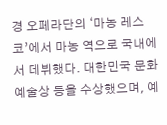경 오페라단의 ‘마농 레스코’에서 마농 역으로 국내에서 데뷔했다. 대한민국 문화예술상 등을 수상했으며, 예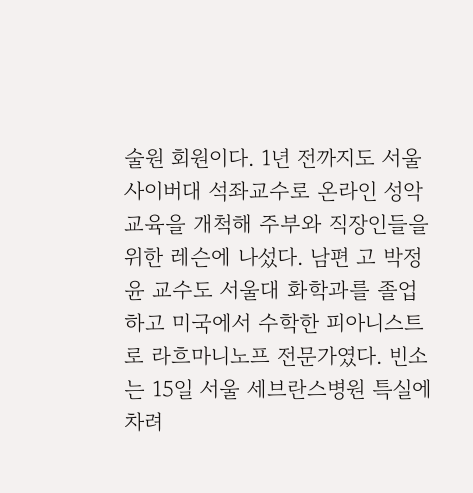술원 회원이다. 1년 전까지도 서울사이버대 석좌교수로 온라인 성악 교육을 개척해 주부와 직장인들을 위한 레슨에 나섰다. 남편 고 박정윤 교수도 서울대 화학과를 졸업하고 미국에서 수학한 피아니스트로 라흐마니노프 전문가였다. 빈소는 15일 서울 세브란스병원 특실에 차려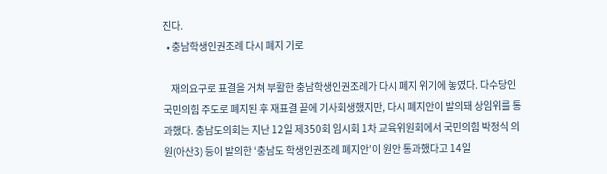진다.
  • 충남학생인권조례 다시 폐지 기로

    재의요구로 표결을 거쳐 부활한 충남학생인권조례가 다시 폐지 위기에 놓였다. 다수당인 국민의힘 주도로 폐지된 후 재표결 끝에 기사회생했지만, 다시 폐지안이 발의돼 상임위를 통과했다. 충남도의회는 지난 12일 제350회 임시회 1차 교육위원회에서 국민의힘 박정식 의원(아산3) 등이 발의한 ‘충남도 학생인권조례 폐지안’이 원안 통과했다고 14일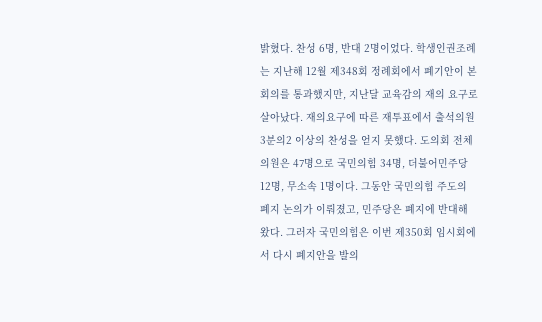밝혔다. 찬성 6명, 반대 2명이었다. 학생인권조례는 지난해 12월 제348회 정례회에서 폐기안이 본회의를 통과했지만, 지난달 교육감의 재의 요구로 살아났다. 재의요구에 따른 재투표에서 출석의원 3분의2 이상의 찬성을 얻지 못했다. 도의회 전체 의원은 47명으로 국민의힘 34명, 더불어민주당 12명, 무소속 1명이다. 그동안 국민의힘 주도의 폐지 논의가 이뤄졌고, 민주당은 폐지에 반대해 왔다. 그러자 국민의힘은 이번 제350회 임시회에서 다시 폐지안을 발의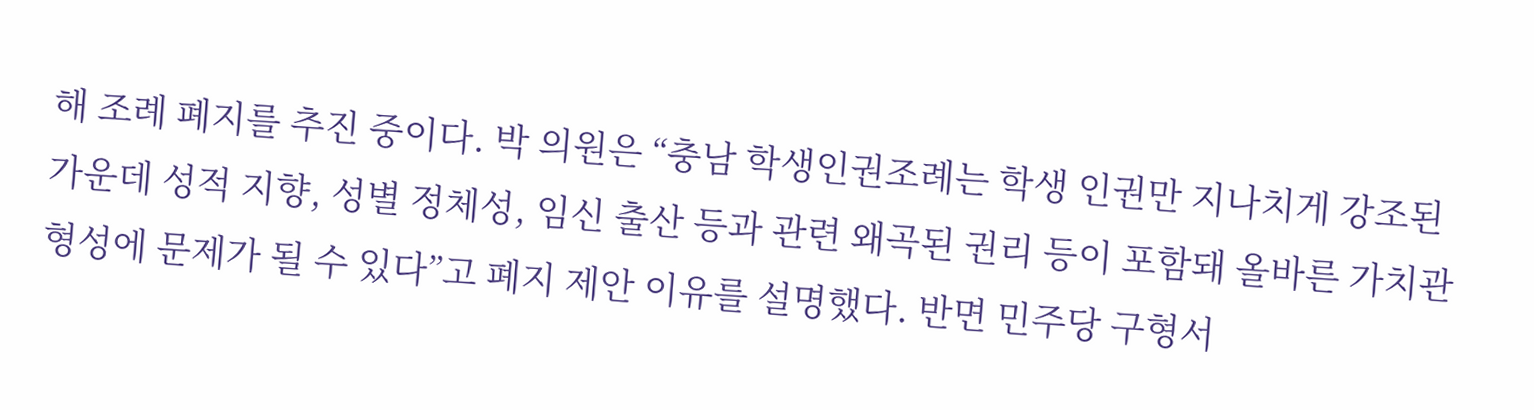해 조례 폐지를 추진 중이다. 박 의원은 “충남 학생인권조례는 학생 인권만 지나치게 강조된 가운데 성적 지향, 성별 정체성, 임신 출산 등과 관련 왜곡된 권리 등이 포함돼 올바른 가치관 형성에 문제가 될 수 있다”고 폐지 제안 이유를 설명했다. 반면 민주당 구형서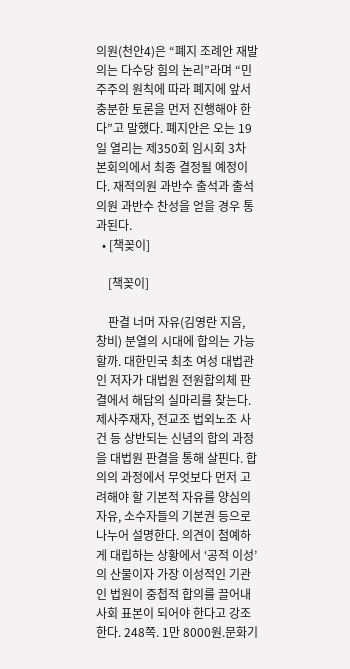의원(천안4)은 “폐지 조례안 재발의는 다수당 힘의 논리”라며 “민주주의 원칙에 따라 폐지에 앞서 충분한 토론을 먼저 진행해야 한다”고 말했다. 폐지안은 오는 19일 열리는 제350회 임시회 3차 본회의에서 최종 결정될 예정이다. 재적의원 과반수 출석과 출석의원 과반수 찬성을 얻을 경우 통과된다.
  • [책꽂이]

    [책꽂이]

    판결 너머 자유(김영란 지음, 창비) 분열의 시대에 합의는 가능할까. 대한민국 최초 여성 대법관인 저자가 대법원 전원합의체 판결에서 해답의 실마리를 찾는다. 제사주재자, 전교조 법외노조 사건 등 상반되는 신념의 합의 과정을 대법원 판결을 통해 살핀다. 합의의 과정에서 무엇보다 먼저 고려해야 할 기본적 자유를 양심의 자유, 소수자들의 기본권 등으로 나누어 설명한다. 의견이 첨예하게 대립하는 상황에서 ‘공적 이성’의 산물이자 가장 이성적인 기관인 법원이 중첩적 합의를 끌어내 사회 표본이 되어야 한다고 강조한다. 248쪽. 1만 8000원.문화기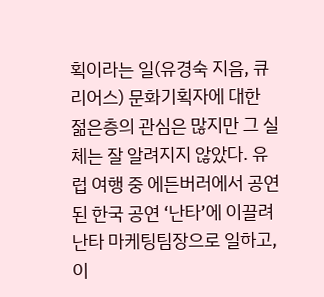획이라는 일(유경숙 지음, 큐리어스) 문화기획자에 대한 젊은층의 관심은 많지만 그 실체는 잘 알려지지 않았다. 유럽 여행 중 에든버러에서 공연된 한국 공연 ‘난타’에 이끌려 난타 마케팅팀장으로 일하고, 이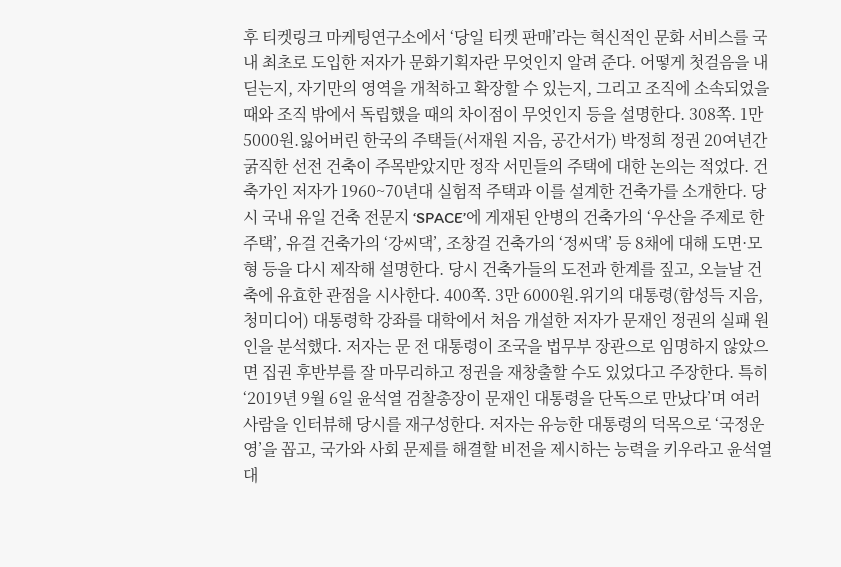후 티켓링크 마케팅연구소에서 ‘당일 티켓 판매’라는 혁신적인 문화 서비스를 국내 최초로 도입한 저자가 문화기획자란 무엇인지 알려 준다. 어떻게 첫걸음을 내딛는지, 자기만의 영역을 개척하고 확장할 수 있는지, 그리고 조직에 소속되었을 때와 조직 밖에서 독립했을 때의 차이점이 무엇인지 등을 설명한다. 308쪽. 1만 5000원.잃어버린 한국의 주택들(서재원 지음, 공간서가) 박정희 정권 20여년간 굵직한 선전 건축이 주목받았지만 정작 서민들의 주택에 대한 논의는 적었다. 건축가인 저자가 1960~70년대 실험적 주택과 이를 설계한 건축가를 소개한다. 당시 국내 유일 건축 전문지 ‘SPACE’에 게재된 안병의 건축가의 ‘우산을 주제로 한 주택’, 유걸 건축가의 ‘강씨댁’, 조창걸 건축가의 ‘정씨댁’ 등 8채에 대해 도면·모형 등을 다시 제작해 설명한다. 당시 건축가들의 도전과 한계를 짚고, 오늘날 건축에 유효한 관점을 시사한다. 400쪽. 3만 6000원.위기의 대통령(함성득 지음, 청미디어) 대통령학 강좌를 대학에서 처음 개설한 저자가 문재인 정권의 실패 원인을 분석했다. 저자는 문 전 대통령이 조국을 법무부 장관으로 임명하지 않았으면 집권 후반부를 잘 마무리하고 정권을 재창출할 수도 있었다고 주장한다. 특히 ‘2019년 9월 6일 윤석열 검찰총장이 문재인 대통령을 단독으로 만났다’며 여러 사람을 인터뷰해 당시를 재구성한다. 저자는 유능한 대통령의 덕목으로 ‘국정운영’을 꼽고, 국가와 사회 문제를 해결할 비전을 제시하는 능력을 키우라고 윤석열 대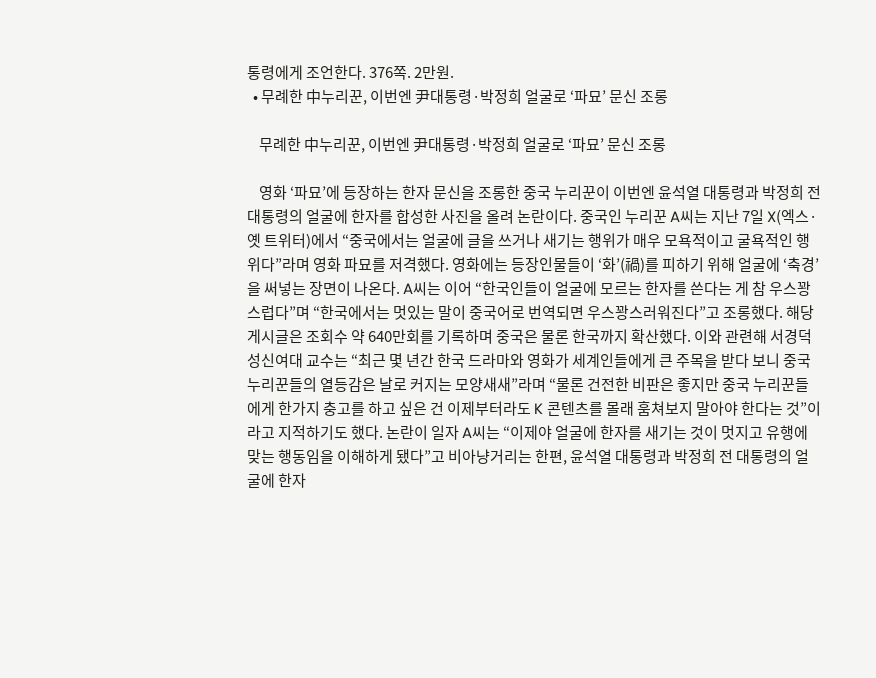통령에게 조언한다. 376쪽. 2만원.
  • 무례한 中누리꾼, 이번엔 尹대통령·박정희 얼굴로 ‘파묘’ 문신 조롱

    무례한 中누리꾼, 이번엔 尹대통령·박정희 얼굴로 ‘파묘’ 문신 조롱

    영화 ‘파묘’에 등장하는 한자 문신을 조롱한 중국 누리꾼이 이번엔 윤석열 대통령과 박정희 전 대통령의 얼굴에 한자를 합성한 사진을 올려 논란이다. 중국인 누리꾼 A씨는 지난 7일 X(엑스·옛 트위터)에서 “중국에서는 얼굴에 글을 쓰거나 새기는 행위가 매우 모욕적이고 굴욕적인 행위다”라며 영화 파묘를 저격했다. 영화에는 등장인물들이 ‘화’(禍)를 피하기 위해 얼굴에 ‘축경’을 써넣는 장면이 나온다. A씨는 이어 “한국인들이 얼굴에 모르는 한자를 쓴다는 게 참 우스꽝스럽다”며 “한국에서는 멋있는 말이 중국어로 번역되면 우스꽝스러워진다”고 조롱했다. 해당 게시글은 조회수 약 640만회를 기록하며 중국은 물론 한국까지 확산했다. 이와 관련해 서경덕 성신여대 교수는 “최근 몇 년간 한국 드라마와 영화가 세계인들에게 큰 주목을 받다 보니 중국 누리꾼들의 열등감은 날로 커지는 모양새새”라며 “물론 건전한 비판은 좋지만 중국 누리꾼들에게 한가지 충고를 하고 싶은 건 이제부터라도 K 콘텐츠를 몰래 훔쳐보지 말아야 한다는 것”이라고 지적하기도 했다. 논란이 일자 A씨는 “이제야 얼굴에 한자를 새기는 것이 멋지고 유행에 맞는 행동임을 이해하게 됐다”고 비아냥거리는 한편, 윤석열 대통령과 박정희 전 대통령의 얼굴에 한자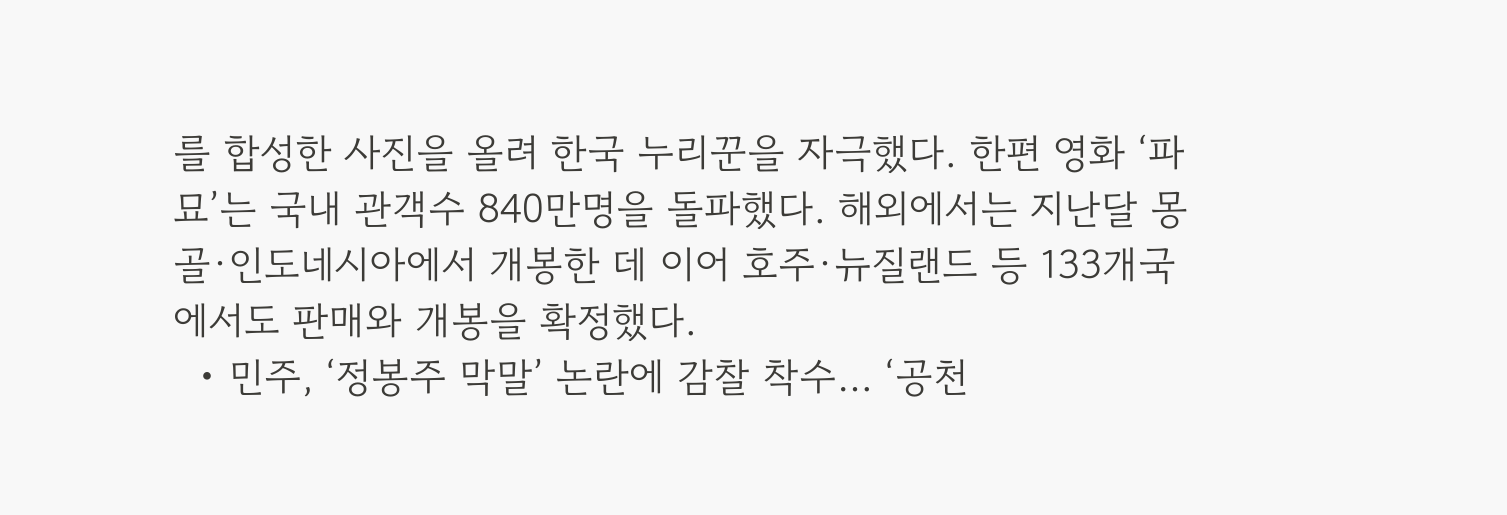를 합성한 사진을 올려 한국 누리꾼을 자극했다. 한편 영화 ‘파묘’는 국내 관객수 840만명을 돌파했다. 해외에서는 지난달 몽골·인도네시아에서 개봉한 데 이어 호주·뉴질랜드 등 133개국에서도 판매와 개봉을 확정했다.
  • 민주, ‘정봉주 막말’ 논란에 감찰 착수… ‘공천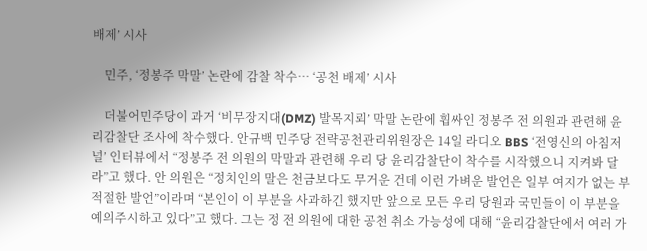배제’ 시사

    민주, ‘정봉주 막말’ 논란에 감찰 착수… ‘공천 배제’ 시사

    더불어민주당이 과거 ‘비무장지대(DMZ) 발목지뢰’ 막말 논란에 휩싸인 정봉주 전 의원과 관련해 윤리감찰단 조사에 착수했다. 안규백 민주당 전략공천관리위원장은 14일 라디오 BBS ‘전영신의 아침저널’ 인터뷰에서 “정봉주 전 의원의 막말과 관련해 우리 당 윤리감찰단이 착수를 시작했으니 지켜봐 달라”고 했다. 안 의원은 “정치인의 말은 천금보다도 무거운 건데 이런 가벼운 발언은 일부 여지가 없는 부적절한 발언”이라며 “본인이 이 부분을 사과하긴 했지만 앞으로 모든 우리 당원과 국민들이 이 부분을 예의주시하고 있다”고 했다. 그는 정 전 의원에 대한 공천 취소 가능성에 대해 “윤리감찰단에서 여러 가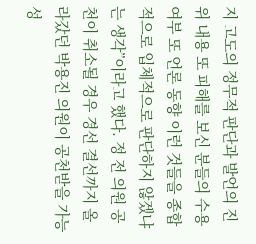지 고도의 정무적 판단과 발언의 진위 내용 또 피해를 보신 분들의 수용 여부 또 언론 동향 이런 것들을 종합적으로 입체적으로 판단하지 않겠냐는 생각”이라고 했다. 정 전 의원 공천이 취소될 경우 경선 결선까지 올라갔던 박용진 의원이 공천받을 가능성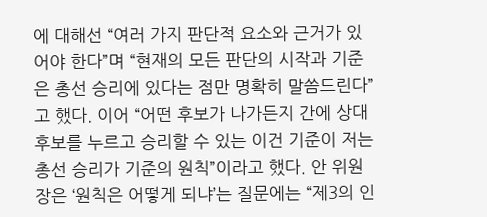에 대해선 “여러 가지 판단적 요소와 근거가 있어야 한다”며 “현재의 모든 판단의 시작과 기준은 총선 승리에 있다는 점만 명확히 말씀드린다”고 했다. 이어 “어떤 후보가 나가든지 간에 상대 후보를 누르고 승리할 수 있는 이건 기준이 저는 총선 승리가 기준의 원칙”이라고 했다. 안 위원장은 ‘원칙은 어떻게 되냐’는 질문에는 “제3의 인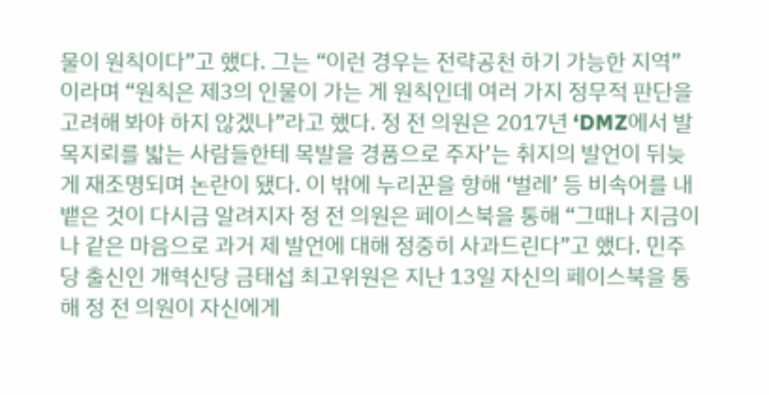물이 원칙이다”고 했다. 그는 “이런 경우는 전략공천 하기 가능한 지역”이라며 “원칙은 제3의 인물이 가는 게 원칙인데 여러 가지 정무적 판단을 고려해 봐야 하지 않겠나”라고 했다. 정 전 의원은 2017년 ‘DMZ에서 발목지뢰를 밟는 사람들한테 목발을 경품으로 주자’는 취지의 발언이 뒤늦게 재조명되며 논란이 됐다. 이 밖에 누리꾼을 향해 ‘벌레’ 등 비속어를 내뱉은 것이 다시금 알려지자 정 전 의원은 페이스북을 통해 “그때나 지금이나 같은 마음으로 과거 제 발언에 대해 정중히 사과드린다”고 했다. 민주당 출신인 개혁신당 금태섭 최고위원은 지난 13일 자신의 페이스북을 통해 정 전 의원이 자신에게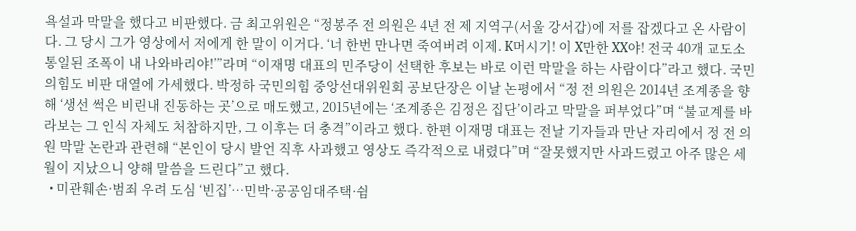욕설과 막말을 했다고 비판했다. 금 최고위원은 “정봉주 전 의원은 4년 전 제 지역구(서울 강서갑)에 저를 잡겠다고 온 사람이다. 그 당시 그가 영상에서 저에게 한 말이 이거다. ‘너 한번 만나면 죽여버려 이제. K머시기! 이 X만한 XX야! 전국 40개 교도소 통일된 조폭이 내 나와바리야!’”라며 “이재명 대표의 민주당이 선택한 후보는 바로 이런 막말을 하는 사람이다”라고 했다. 국민의힘도 비판 대열에 가세했다. 박정하 국민의힘 중앙선대위원회 공보단장은 이날 논평에서 “정 전 의원은 2014년 조계종을 향해 ‘생선 썩은 비린내 진동하는 곳’으로 매도했고, 2015년에는 ‘조계종은 김정은 집단’이라고 막말을 퍼부었다”며 “불교계를 바라보는 그 인식 자체도 처참하지만, 그 이후는 더 충격”이라고 했다. 한편 이재명 대표는 전날 기자들과 만난 자리에서 정 전 의원 막말 논란과 관련해 “본인이 당시 발언 직후 사과했고 영상도 즉각적으로 내렸다”며 “잘못했지만 사과드렸고 아주 많은 세월이 지났으니 양해 말씀을 드린다”고 했다.
  • 미관훼손·범죄 우려 도심 ‘빈집’…민박·공공임대주택·쉼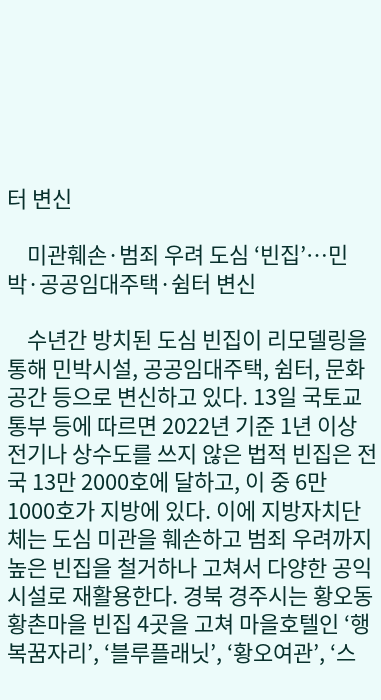터 변신

    미관훼손·범죄 우려 도심 ‘빈집’…민박·공공임대주택·쉼터 변신

    수년간 방치된 도심 빈집이 리모델링을 통해 민박시설, 공공임대주택, 쉼터, 문화공간 등으로 변신하고 있다. 13일 국토교통부 등에 따르면 2022년 기준 1년 이상 전기나 상수도를 쓰지 않은 법적 빈집은 전국 13만 2000호에 달하고, 이 중 6만 1000호가 지방에 있다. 이에 지방자치단체는 도심 미관을 훼손하고 범죄 우려까지 높은 빈집을 철거하나 고쳐서 다양한 공익시설로 재활용한다. 경북 경주시는 황오동 황촌마을 빈집 4곳을 고쳐 마을호텔인 ‘행복꿈자리’, ‘블루플래닛’, ‘황오여관’, ‘스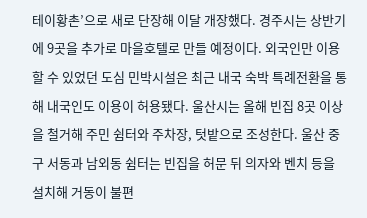테이황촌’으로 새로 단장해 이달 개장했다. 경주시는 상반기에 9곳을 추가로 마을호텔로 만들 예정이다. 외국인만 이용할 수 있었던 도심 민박시설은 최근 내국 숙박 특례전환을 통해 내국인도 이용이 허용됐다. 울산시는 올해 빈집 8곳 이상을 철거해 주민 쉼터와 주차장, 텃밭으로 조성한다. 울산 중구 서동과 남외동 쉼터는 빈집을 허문 뒤 의자와 벤치 등을 설치해 거동이 불편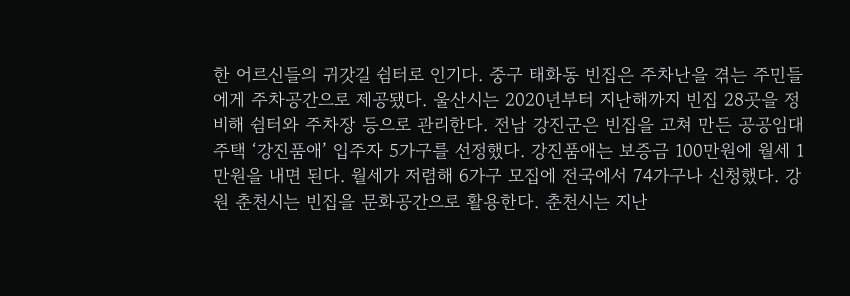한 어르신들의 귀갓길 쉼터로 인기다. 중구 태화동 빈집은 주차난을 겪는 주민들에게 주차공간으로 제공됐다. 울산시는 2020년부터 지난해까지 빈집 28곳을 정비해 쉼터와 주차장 등으로 관리한다. 전남 강진군은 빈집을 고쳐 만든 공공임대주택 ‘강진품애’ 입주자 5가구를 선정했다. 강진품애는 보증금 100만원에 월세 1만원을 내면 된다. 월세가 저렴해 6가구 모집에 전국에서 74가구나 신청했다. 강원 춘천시는 빈집을 문화공간으로 활용한다. 춘천시는 지난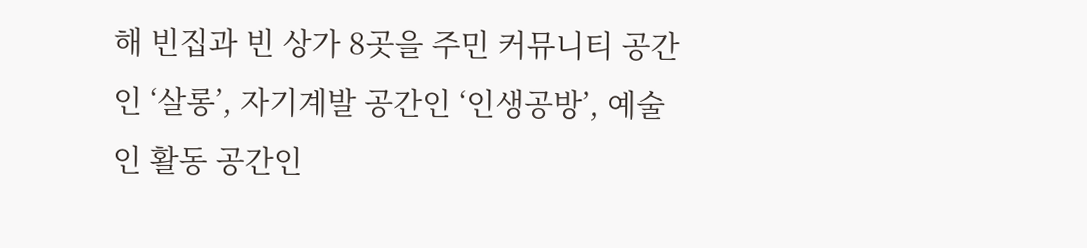해 빈집과 빈 상가 8곳을 주민 커뮤니티 공간인 ‘살롱’, 자기계발 공간인 ‘인생공방’, 예술인 활동 공간인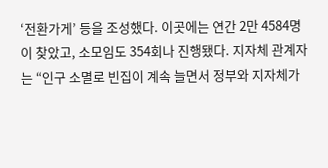‘전환가게’ 등을 조성했다. 이곳에는 연간 2만 4584명이 찾았고, 소모임도 354회나 진행됐다. 지자체 관계자는 “인구 소멸로 빈집이 계속 늘면서 정부와 지자체가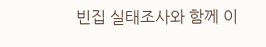빈집 실태조사와 함께 이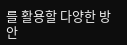를 활용할 다양한 방안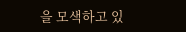을 모색하고 있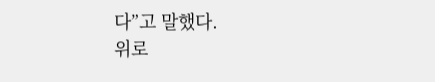다”고 말했다.
위로